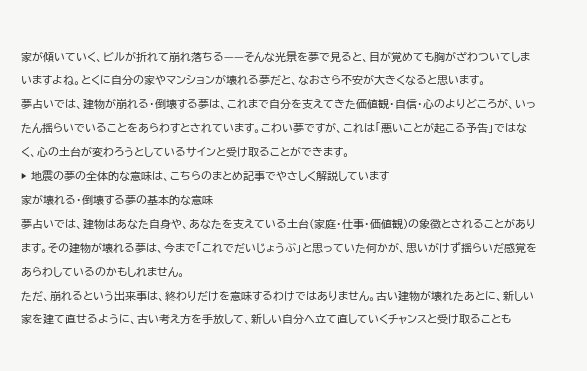家が傾いていく、ビルが折れて崩れ落ちる——そんな光景を夢で見ると、目が覚めても胸がざわついてしまいますよね。とくに自分の家やマンションが壊れる夢だと、なおさら不安が大きくなると思います。
夢占いでは、建物が崩れる・倒壊する夢は、これまで自分を支えてきた価値観・自信・心のよりどころが、いったん揺らいでいることをあらわすとされています。こわい夢ですが、これは「悪いことが起こる予告」ではなく、心の土台が変わろうとしているサインと受け取ることができます。
▶ 地震の夢の全体的な意味は、こちらのまとめ記事でやさしく解説しています
家が壊れる・倒壊する夢の基本的な意味
夢占いでは、建物はあなた自身や、あなたを支えている土台(家庭・仕事・価値観)の象徴とされることがあります。その建物が壊れる夢は、今まで「これでだいじょうぶ」と思っていた何かが、思いがけず揺らいだ感覚をあらわしているのかもしれません。
ただ、崩れるという出来事は、終わりだけを意味するわけではありません。古い建物が壊れたあとに、新しい家を建て直せるように、古い考え方を手放して、新しい自分へ立て直していくチャンスと受け取ることも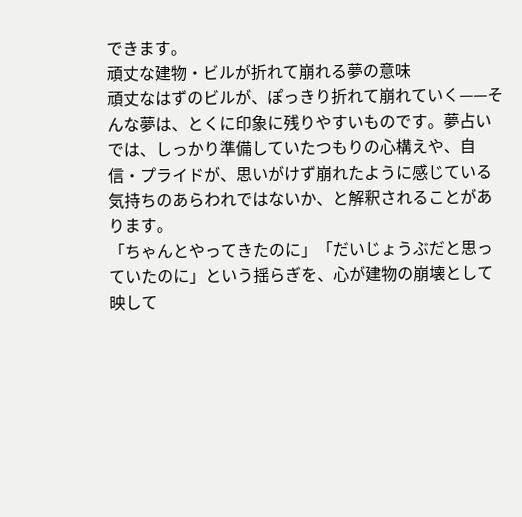できます。
頑丈な建物・ビルが折れて崩れる夢の意味
頑丈なはずのビルが、ぽっきり折れて崩れていく——そんな夢は、とくに印象に残りやすいものです。夢占いでは、しっかり準備していたつもりの心構えや、自信・プライドが、思いがけず崩れたように感じている気持ちのあらわれではないか、と解釈されることがあります。
「ちゃんとやってきたのに」「だいじょうぶだと思っていたのに」という揺らぎを、心が建物の崩壊として映して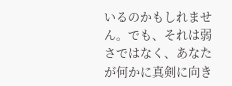いるのかもしれません。でも、それは弱さではなく、あなたが何かに真剣に向き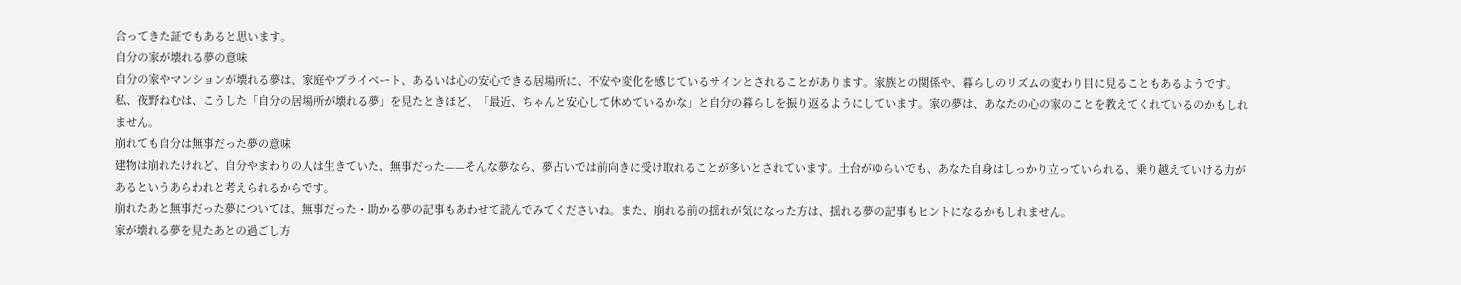合ってきた証でもあると思います。
自分の家が壊れる夢の意味
自分の家やマンションが壊れる夢は、家庭やプライベート、あるいは心の安心できる居場所に、不安や変化を感じているサインとされることがあります。家族との関係や、暮らしのリズムの変わり目に見ることもあるようです。
私、夜野ねむは、こうした「自分の居場所が壊れる夢」を見たときほど、「最近、ちゃんと安心して休めているかな」と自分の暮らしを振り返るようにしています。家の夢は、あなたの心の家のことを教えてくれているのかもしれません。
崩れても自分は無事だった夢の意味
建物は崩れたけれど、自分やまわりの人は生きていた、無事だった——そんな夢なら、夢占いでは前向きに受け取れることが多いとされています。土台がゆらいでも、あなた自身はしっかり立っていられる、乗り越えていける力があるというあらわれと考えられるからです。
崩れたあと無事だった夢については、無事だった・助かる夢の記事もあわせて読んでみてくださいね。また、崩れる前の揺れが気になった方は、揺れる夢の記事もヒントになるかもしれません。
家が壊れる夢を見たあとの過ごし方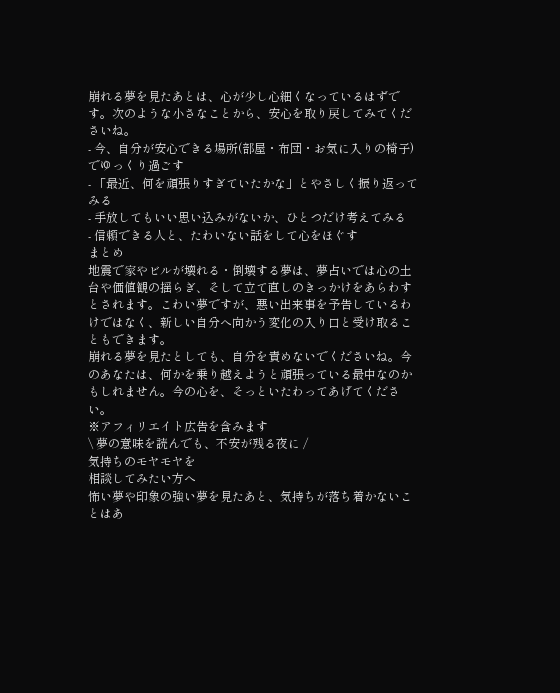崩れる夢を見たあとは、心が少し心細くなっているはずです。次のような小さなことから、安心を取り戻してみてくださいね。
- 今、自分が安心できる場所(部屋・布団・お気に入りの椅子)でゆっくり過ごす
- 「最近、何を頑張りすぎていたかな」とやさしく振り返ってみる
- 手放してもいい思い込みがないか、ひとつだけ考えてみる
- 信頼できる人と、たわいない話をして心をほぐす
まとめ
地震で家やビルが壊れる・倒壊する夢は、夢占いでは心の土台や価値観の揺らぎ、そして立て直しのきっかけをあらわすとされます。こわい夢ですが、悪い出来事を予告しているわけではなく、新しい自分へ向かう変化の入り口と受け取ることもできます。
崩れる夢を見たとしても、自分を責めないでくださいね。今のあなたは、何かを乗り越えようと頑張っている最中なのかもしれません。今の心を、そっといたわってあげてください。
※アフィリエイト広告を含みます
\ 夢の意味を読んでも、不安が残る夜に /
気持ちのモヤモヤを
相談してみたい方へ
怖い夢や印象の強い夢を見たあと、気持ちが落ち着かないことはあ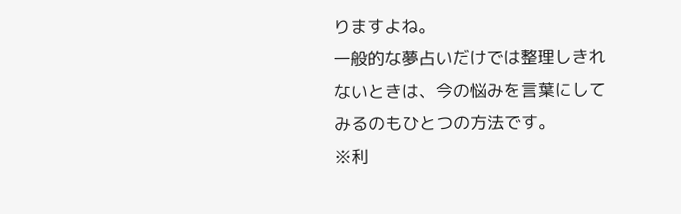りますよね。
一般的な夢占いだけでは整理しきれないときは、今の悩みを言葉にしてみるのもひとつの方法です。
※利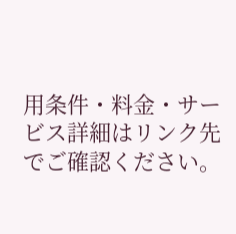用条件・料金・サービス詳細はリンク先でご確認ください。